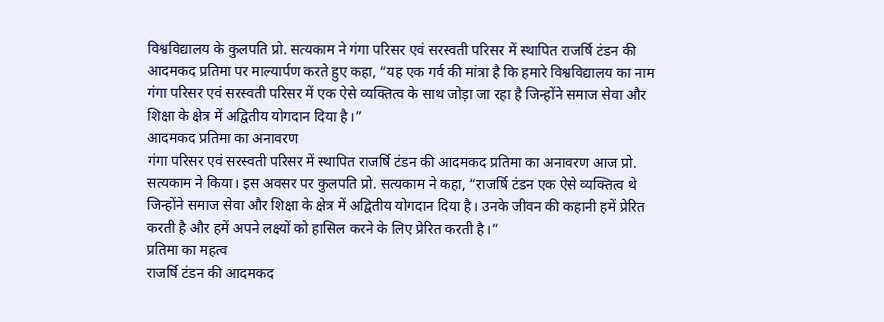विश्वविद्यालय के कुलपति प्रो. सत्यकाम ने गंगा परिसर एवं सरस्वती परिसर में स्थापित राजर्षि टंडन की आदमकद प्रतिमा पर माल्यार्पण करते हुए कहा, “यह एक गर्व की मांत्रा है कि हमारे विश्वविद्यालय का नाम गंगा परिसर एवं सरस्वती परिसर में एक ऐसे व्यक्तित्व के साथ जोड़ा जा रहा है जिन्होंने समाज सेवा और शिक्षा के क्षेत्र में अद्वितीय योगदान दिया है।”
आदमकद प्रतिमा का अनावरण
गंगा परिसर एवं सरस्वती परिसर में स्थापित राजर्षि टंडन की आदमकद प्रतिमा का अनावरण आज प्रो. सत्यकाम ने किया। इस अवसर पर कुलपति प्रो. सत्यकाम ने कहा, “राजर्षि टंडन एक ऐसे व्यक्तित्व थे जिन्होंने समाज सेवा और शिक्षा के क्षेत्र में अद्वितीय योगदान दिया है। उनके जीवन की कहानी हमें प्रेरित करती है और हमें अपने लक्ष्यों को हासिल करने के लिए प्रेरित करती है।”
प्रतिमा का महत्व
राजर्षि टंडन की आदमकद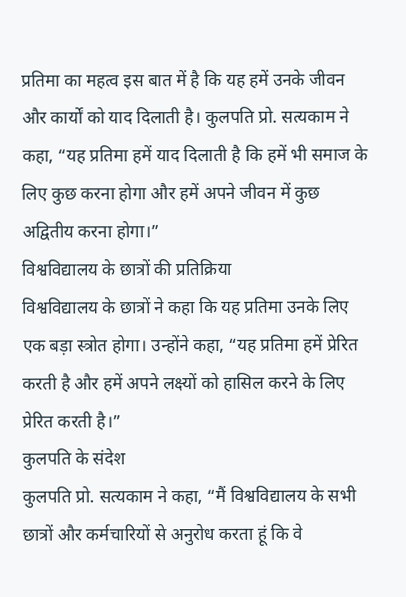प्रतिमा का महत्व इस बात में है कि यह हमें उनके जीवन और कार्यों को याद दिलाती है। कुलपति प्रो. सत्यकाम ने कहा, “यह प्रतिमा हमें याद दिलाती है कि हमें भी समाज के लिए कुछ करना होगा और हमें अपने जीवन में कुछ अद्वितीय करना होगा।”
विश्वविद्यालय के छात्रों की प्रतिक्रिया
विश्वविद्यालय के छात्रों ने कहा कि यह प्रतिमा उनके लिए एक बड़ा स्त्रोत होगा। उन्होंने कहा, “यह प्रतिमा हमें प्रेरित करती है और हमें अपने लक्ष्यों को हासिल करने के लिए प्रेरित करती है।”
कुलपति के संदेश
कुलपति प्रो. सत्यकाम ने कहा, “मैं विश्वविद्यालय के सभी छात्रों और कर्मचारियों से अनुरोध करता हूं कि वे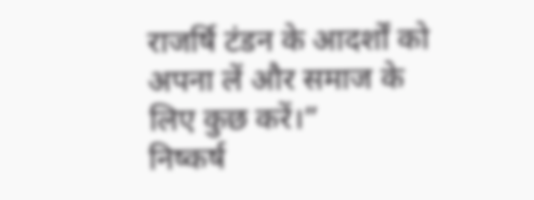राजर्षि टंडन के आदर्शों को अपना लें और समाज के लिए कुछ करें।”
निष्कर्ष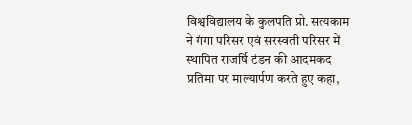विश्वविद्यालय के कुलपति प्रो. सत्यकाम ने गंगा परिसर एवं सरस्वती परिसर में स्थापित राजर्षि टंडन की आदमकद प्रतिमा पर माल्यार्पण करते हुए कहा,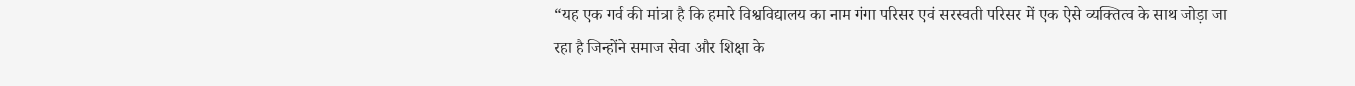“यह एक गर्व की मांत्रा है कि हमारे विश्वविद्यालय का नाम गंगा परिसर एवं सरस्वती परिसर में एक ऐसे व्यक्तित्व के साथ जोड़ा जा रहा है जिन्होंने समाज सेवा और शिक्षा के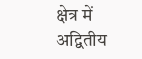क्षेत्र में अद्वितीय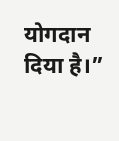योगदान दिया है।”